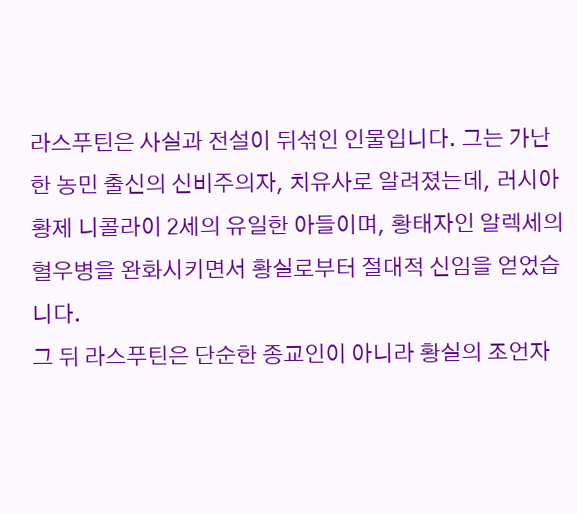라스푸틴은 사실과 전설이 뒤섞인 인물입니다. 그는 가난한 농민 출신의 신비주의자, 치유사로 알려졌는데, 러시아 황제 니콜라이 2세의 유일한 아들이며, 황태자인 알렉세의 혈우병을 완화시키면서 황실로부터 절대적 신임을 얻었습니다.
그 뒤 라스푸틴은 단순한 종교인이 아니라 황실의 조언자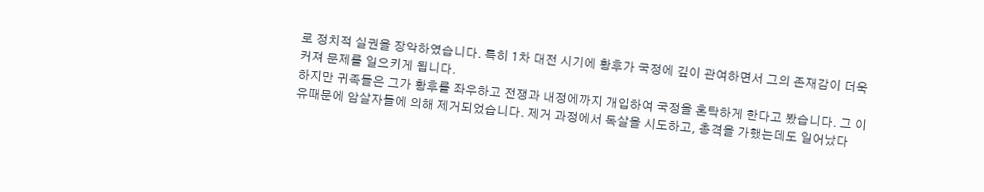로 정치적 실권을 장악하였습니다. 특히 1차 대전 시기에 황후가 국정에 깊이 관여하면서 그의 존재감이 더욱 커져 문제를 일으키게 됩니다.
하지만 귀족들은 그가 황후를 좌우하고 전쟁과 내정에까지 개입하여 국정을 혼탁하게 한다고 봤습니다. 그 이유때문에 암살자들에 의해 제거되었습니다. 제거 과정에서 독살을 시도하고, 총격을 가했는데도 일어났다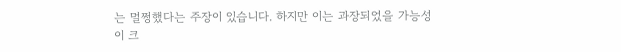는 멀쩡했다는 주장이 있습니다. 하지만 이는 과장되었을 가능성이 크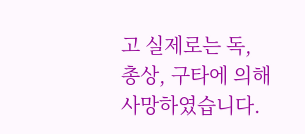고 실제로는 독, 총상, 구타에 의해 사망하였습니다.